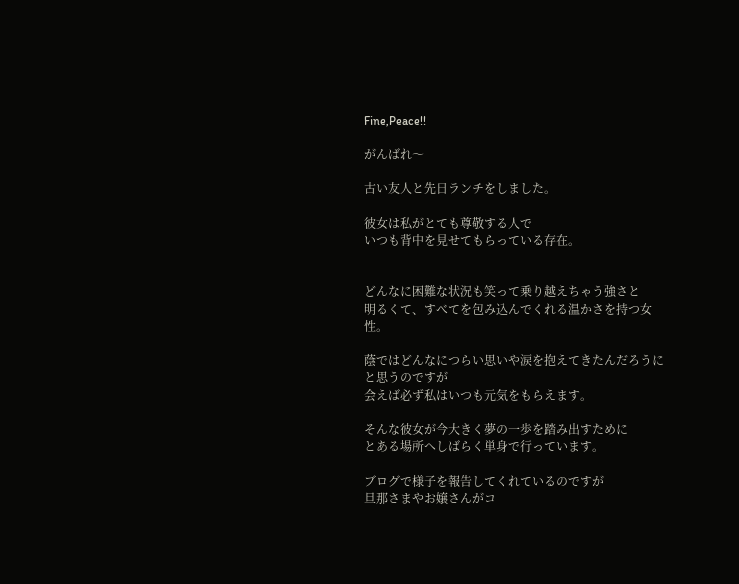Fine,Peace!!

がんばれ〜

古い友人と先日ランチをしました。

彼女は私がとても尊敬する人で
いつも背中を見せてもらっている存在。


どんなに困難な状況も笑って乗り越えちゃう強さと
明るくて、すべてを包み込んでくれる温かさを持つ女性。

蔭ではどんなにつらい思いや涙を抱えてきたんだろうにと思うのですが
会えば必ず私はいつも元気をもらえます。

そんな彼女が今大きく夢の一歩を踏み出すために
とある場所へしばらく単身で行っています。

ブログで様子を報告してくれているのですが
旦那さまやお嬢さんがコ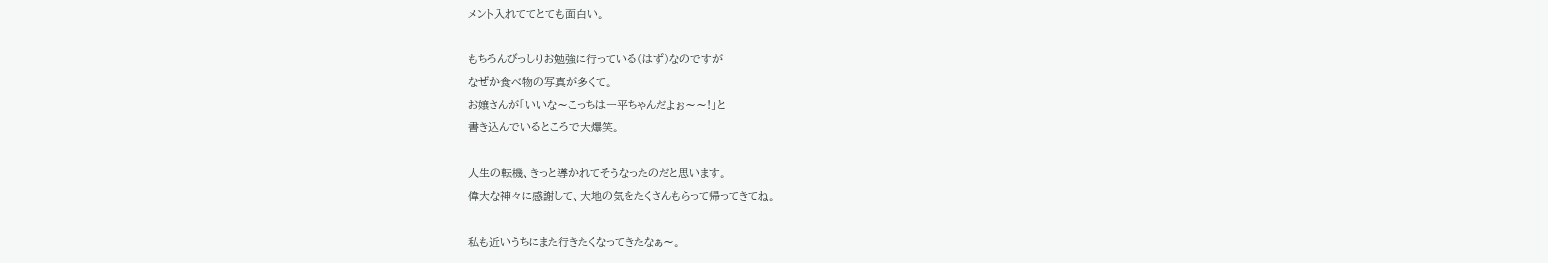メント入れててとても面白い。

もちろんびっしりお勉強に行っている(はず)なのですが
なぜか食べ物の写真が多くて。
お嬢さんが「いいな〜こっちは一平ちゃんだよぉ〜〜!」と
書き込んでいるところで大爆笑。

人生の転機、きっと導かれてそうなったのだと思います。
偉大な神々に感謝して、大地の気をたくさんもらって帰ってきてね。

私も近いうちにまた行きたくなってきたなぁ〜。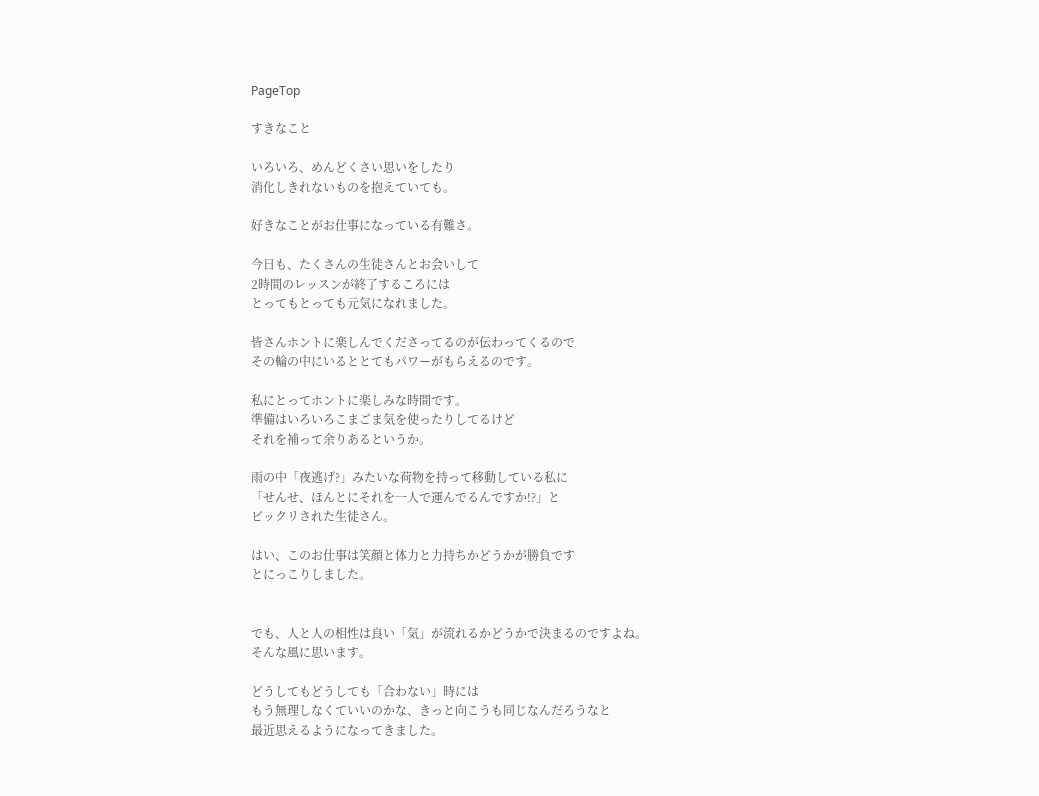PageTop

すきなこと

いろいろ、めんどくさい思いをしたり
消化しきれないものを抱えていても。

好きなことがお仕事になっている有難さ。

今日も、たくさんの生徒さんとお会いして
2時間のレッスンが終了するころには
とってもとっても元気になれました。

皆さんホントに楽しんでくださってるのが伝わってくるので
その輪の中にいるととてもパワーがもらえるのです。

私にとってホントに楽しみな時間です。
準備はいろいろこまごま気を使ったりしてるけど
それを補って余りあるというか。

雨の中「夜逃げ?」みたいな荷物を持って移動している私に
「せんせ、ほんとにそれを一人で運んでるんですか!?」と
ビックリされた生徒さん。

はい、このお仕事は笑顔と体力と力持ちかどうかが勝負です
とにっこりしました。


でも、人と人の相性は良い「気」が流れるかどうかで決まるのですよね。
そんな風に思います。

どうしてもどうしても「合わない」時には
もう無理しなくていいのかな、きっと向こうも同じなんだろうなと
最近思えるようになってきました。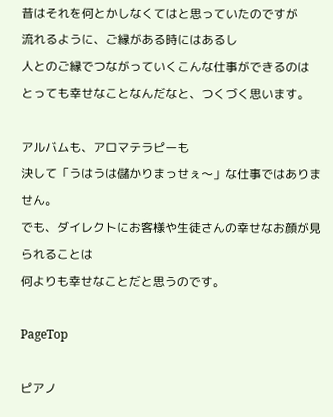昔はそれを何とかしなくてはと思っていたのですが
流れるように、ご縁がある時にはあるし
人とのご縁でつながっていくこんな仕事ができるのは
とっても幸せなことなんだなと、つくづく思います。

アルバムも、アロマテラピーも
決して「うはうは儲かりまっせぇ〜」な仕事ではありません。
でも、ダイレクトにお客様や生徒さんの幸せなお顔が見られることは
何よりも幸せなことだと思うのです。

PageTop

ピアノ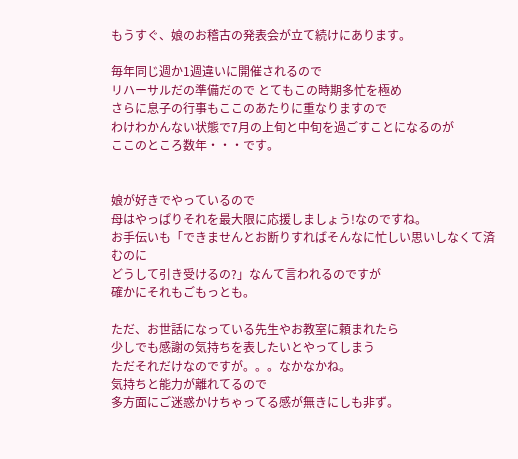もうすぐ、娘のお稽古の発表会が立て続けにあります。

毎年同じ週か1週違いに開催されるので
リハーサルだの準備だので とてもこの時期多忙を極め
さらに息子の行事もここのあたりに重なりますので
わけわかんない状態で7月の上旬と中旬を過ごすことになるのが
ここのところ数年・・・です。


娘が好きでやっているので
母はやっぱりそれを最大限に応援しましょう!なのですね。
お手伝いも「できませんとお断りすればそんなに忙しい思いしなくて済むのに
どうして引き受けるの?」なんて言われるのですが
確かにそれもごもっとも。

ただ、お世話になっている先生やお教室に頼まれたら
少しでも感謝の気持ちを表したいとやってしまう
ただそれだけなのですが。。。なかなかね。
気持ちと能力が離れてるので
多方面にご迷惑かけちゃってる感が無きにしも非ず。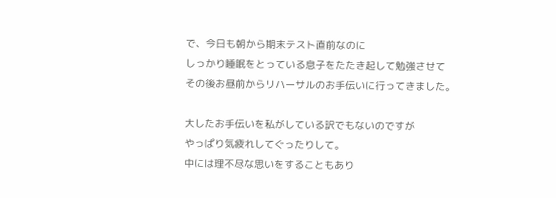で、今日も朝から期末テスト直前なのに
しっかり睡眠をとっている息子をたたき起して勉強させて
その後お昼前からリハーサルのお手伝いに行ってきました。

大したお手伝いを私がしている訳でもないのですが
やっぱり気疲れしてぐったりして。
中には理不尽な思いをすることもあり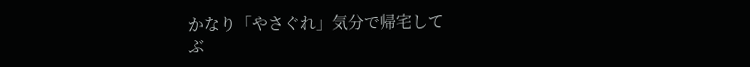かなり「やさぐれ」気分で帰宅して
ぶ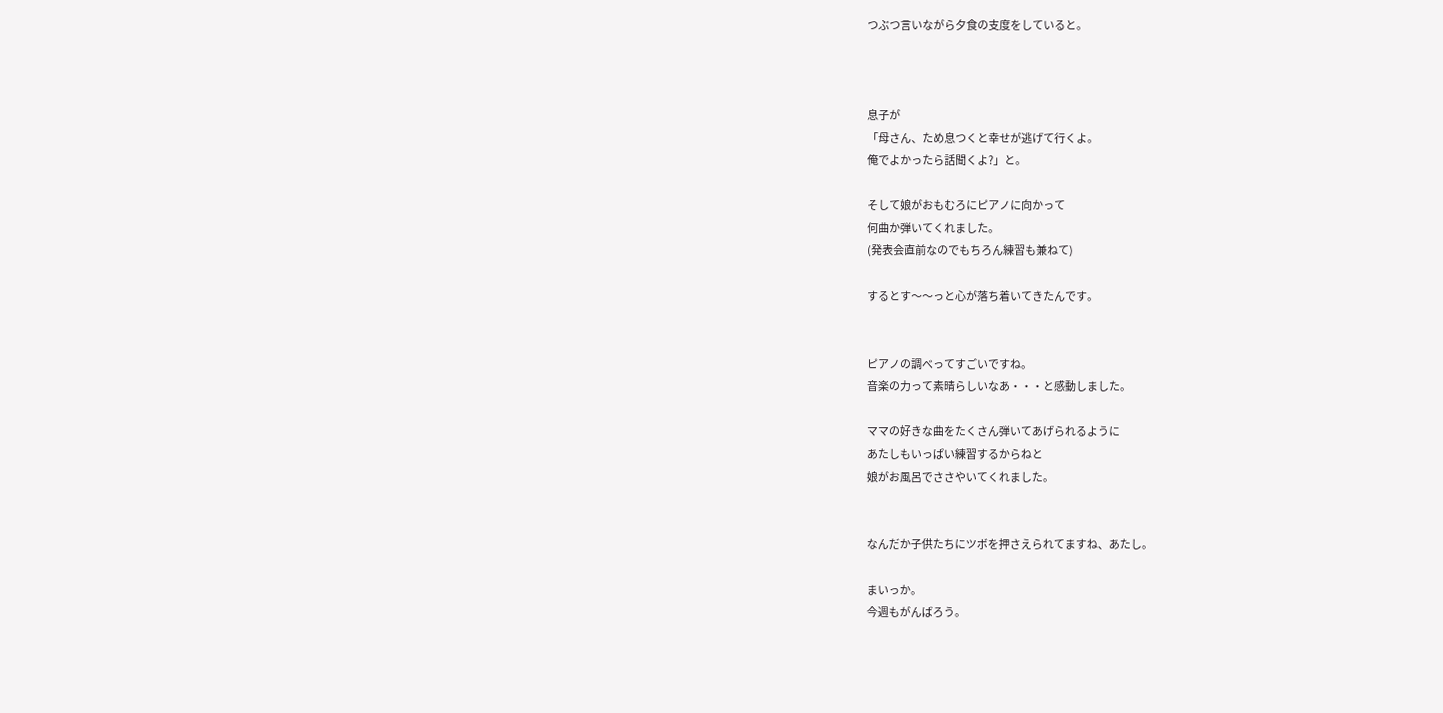つぶつ言いながら夕食の支度をしていると。



息子が
「母さん、ため息つくと幸せが逃げて行くよ。
俺でよかったら話聞くよ?」と。

そして娘がおもむろにピアノに向かって
何曲か弾いてくれました。
(発表会直前なのでもちろん練習も兼ねて)

するとす〜〜っと心が落ち着いてきたんです。


ピアノの調べってすごいですね。
音楽の力って素晴らしいなあ・・・と感動しました。

ママの好きな曲をたくさん弾いてあげられるように
あたしもいっぱい練習するからねと
娘がお風呂でささやいてくれました。


なんだか子供たちにツボを押さえられてますね、あたし。

まいっか。
今週もがんばろう。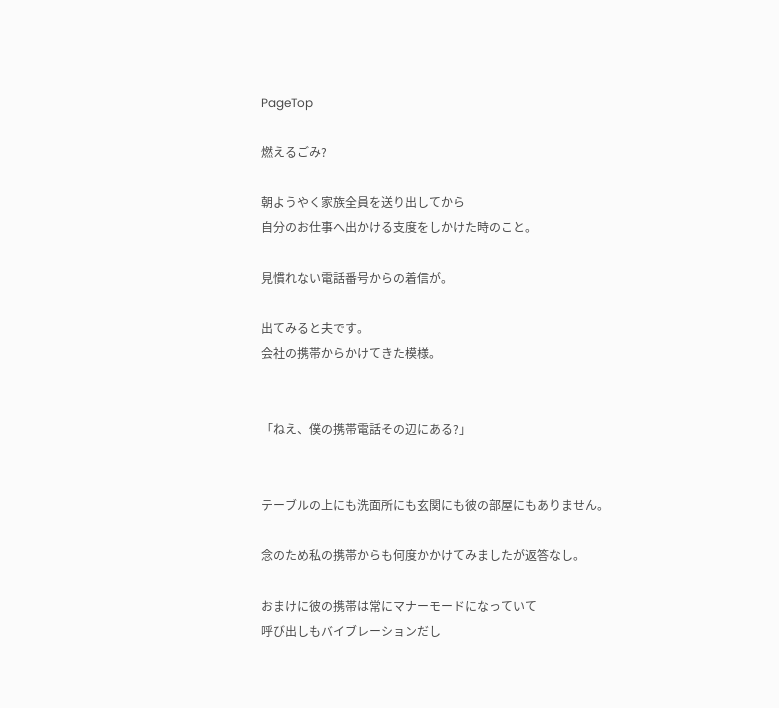PageTop

燃えるごみ?

朝ようやく家族全員を送り出してから
自分のお仕事へ出かける支度をしかけた時のこと。

見慣れない電話番号からの着信が。

出てみると夫です。
会社の携帯からかけてきた模様。


「ねえ、僕の携帯電話その辺にある?」


テーブルの上にも洗面所にも玄関にも彼の部屋にもありません。

念のため私の携帯からも何度かかけてみましたが返答なし。

おまけに彼の携帯は常にマナーモードになっていて
呼び出しもバイブレーションだし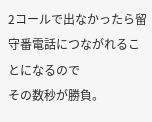2コールで出なかったら留守番電話につながれることになるので
その数秒が勝負。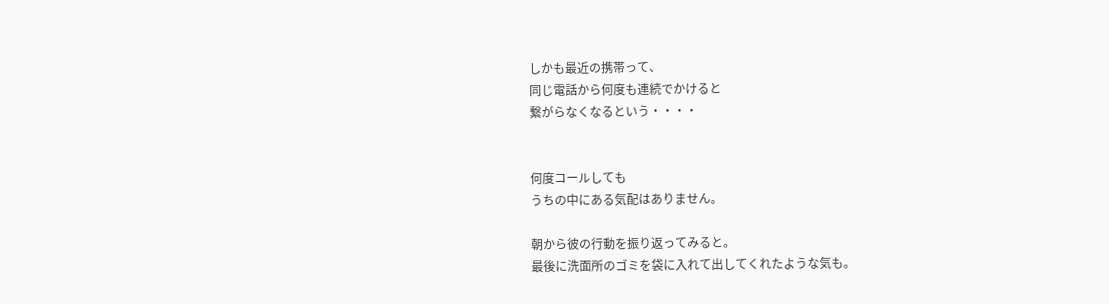しかも最近の携帯って、
同じ電話から何度も連続でかけると
繋がらなくなるという・・・・


何度コールしても
うちの中にある気配はありません。

朝から彼の行動を振り返ってみると。
最後に洗面所のゴミを袋に入れて出してくれたような気も。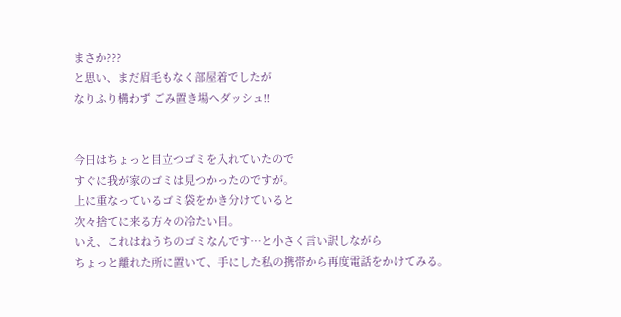まさか???
と思い、まだ眉毛もなく部屋着でしたが
なりふり構わず ごみ置き場へダッシュ!!


今日はちょっと目立つゴミを入れていたので
すぐに我が家のゴミは見つかったのですが。
上に重なっているゴミ袋をかき分けていると
次々捨てに来る方々の冷たい目。
いえ、これはねうちのゴミなんです…と小さく言い訳しながら
ちょっと離れた所に置いて、手にした私の携帯から再度電話をかけてみる。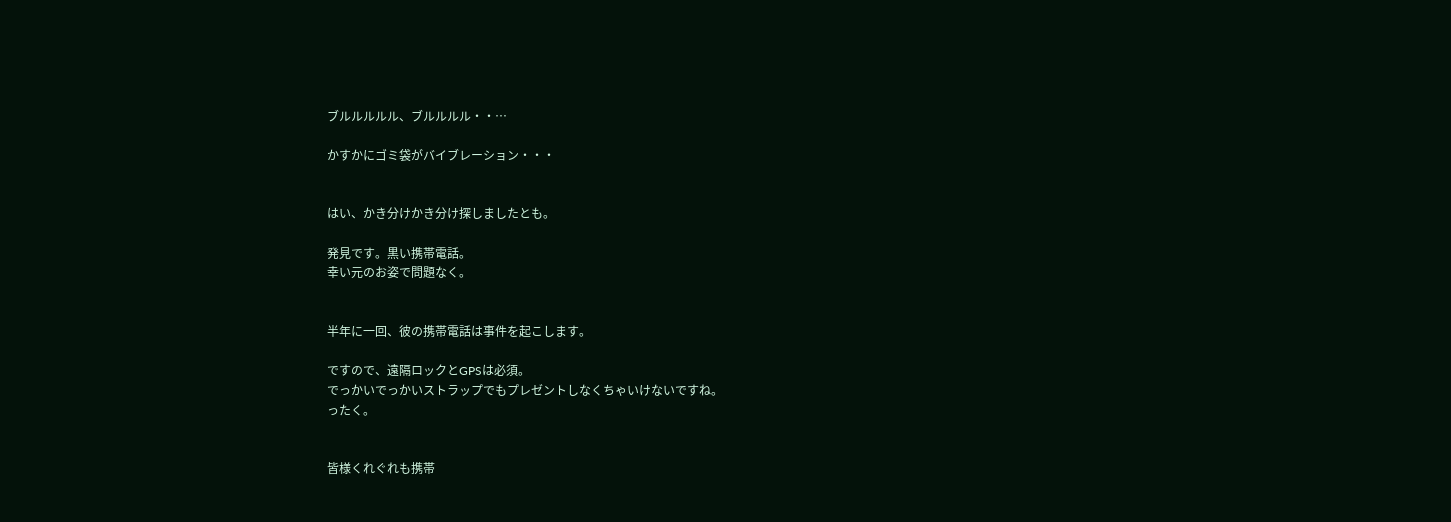ブルルルルル、ブルルルル・・…

かすかにゴミ袋がバイブレーション・・・


はい、かき分けかき分け探しましたとも。

発見です。黒い携帯電話。
幸い元のお姿で問題なく。


半年に一回、彼の携帯電話は事件を起こします。

ですので、遠隔ロックとGPSは必須。
でっかいでっかいストラップでもプレゼントしなくちゃいけないですね。
ったく。


皆様くれぐれも携帯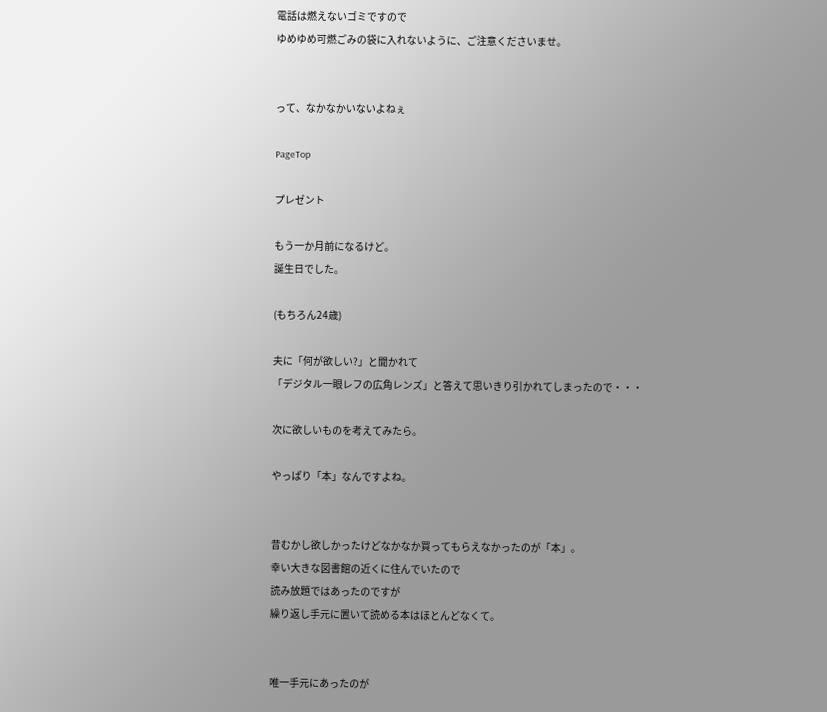電話は燃えないゴミですので
ゆめゆめ可燃ごみの袋に入れないように、ご注意くださいませ。


って、なかなかいないよねぇ

PageTop

プレゼント

もう一か月前になるけど。
誕生日でした。

(もちろん24歳)

夫に「何が欲しい?」と聞かれて
「デジタル一眼レフの広角レンズ」と答えて思いきり引かれてしまったので・・・

次に欲しいものを考えてみたら。

やっぱり「本」なんですよね。


昔むかし欲しかったけどなかなか買ってもらえなかったのが「本」。
幸い大きな図書館の近くに住んでいたので
読み放題ではあったのですが
繰り返し手元に置いて読める本はほとんどなくて。


唯一手元にあったのが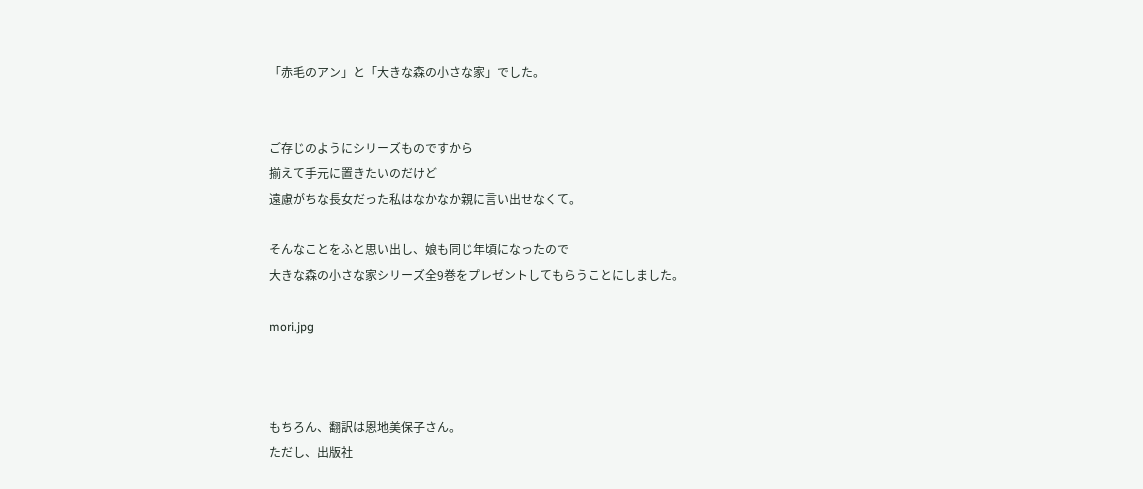「赤毛のアン」と「大きな森の小さな家」でした。


ご存じのようにシリーズものですから
揃えて手元に置きたいのだけど
遠慮がちな長女だった私はなかなか親に言い出せなくて。

そんなことをふと思い出し、娘も同じ年頃になったので
大きな森の小さな家シリーズ全9巻をプレゼントしてもらうことにしました。

mori.jpg



もちろん、翻訳は恩地美保子さん。
ただし、出版社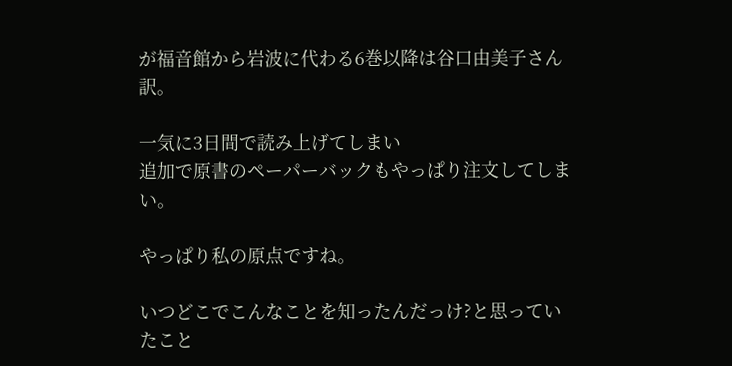が福音館から岩波に代わる6巻以降は谷口由美子さん訳。

一気に3日間で読み上げてしまい
追加で原書のペーパーバックもやっぱり注文してしまい。

やっぱり私の原点ですね。

いつどこでこんなことを知ったんだっけ?と思っていたこと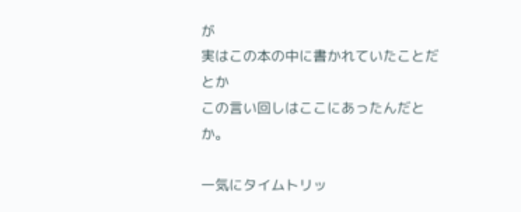が
実はこの本の中に書かれていたことだとか
この言い回しはここにあったんだとか。

一気にタイムトリッ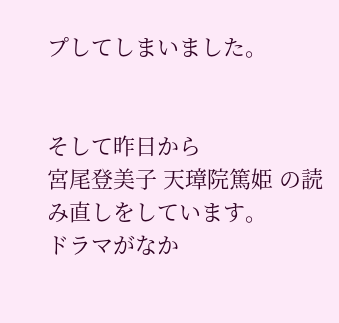プしてしまいました。


そして昨日から
宮尾登美子 天璋院篤姫 の読み直しをしています。
ドラマがなか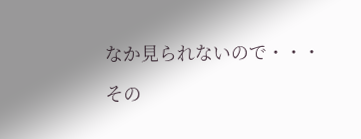なか見られないので・・・

その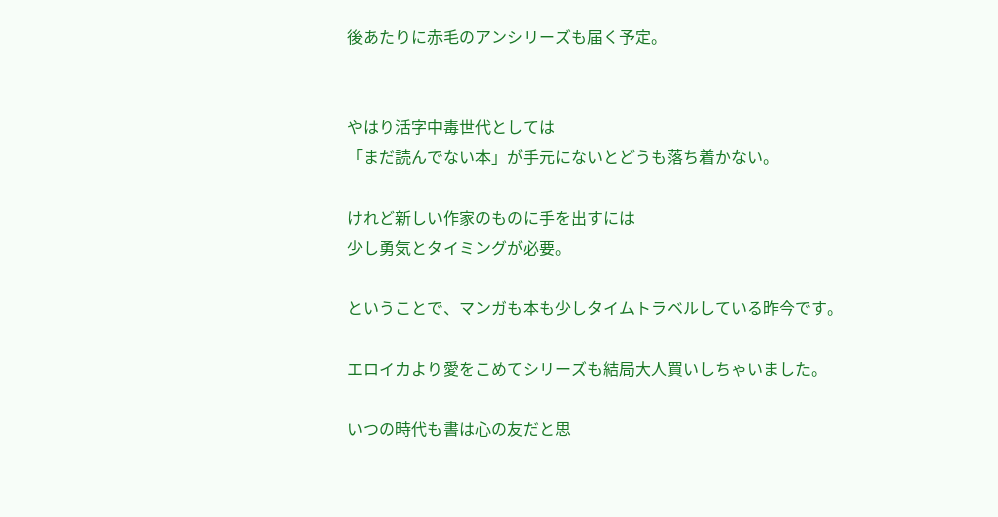後あたりに赤毛のアンシリーズも届く予定。


やはり活字中毒世代としては
「まだ読んでない本」が手元にないとどうも落ち着かない。

けれど新しい作家のものに手を出すには
少し勇気とタイミングが必要。

ということで、マンガも本も少しタイムトラベルしている昨今です。

エロイカより愛をこめてシリーズも結局大人買いしちゃいました。

いつの時代も書は心の友だと思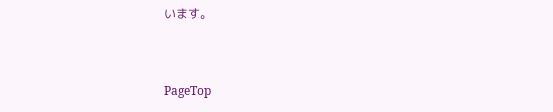います。


PageTop